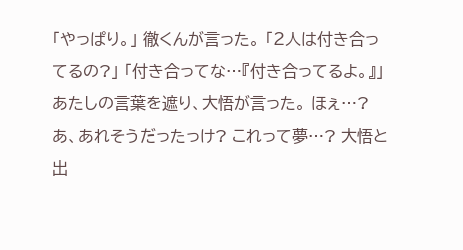「やっぱり。」 徹くんが言った。 「2人は付き合ってるの?」 「付き合ってな…『付き合ってるよ。』」 あたしの言葉を遮り、大悟が言った。 ほぇ…? あ、あれそうだったっけ? これって夢…? 大悟と出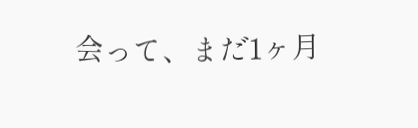会って、まだ1ヶ月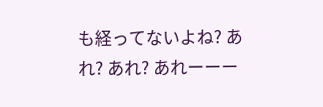も経ってないよね? あれ? あれ? あれーーー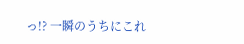っ!? 一瞬のうちにこれ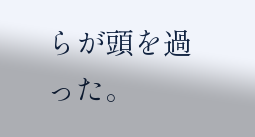らが頭を過った。